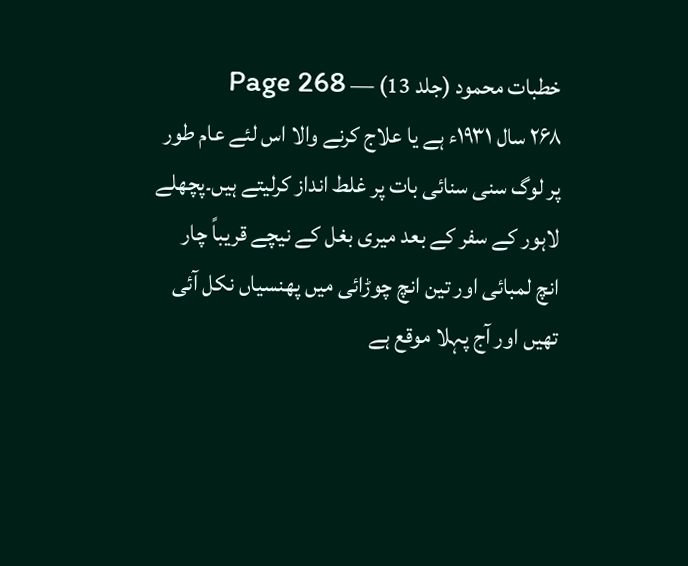خطبات محمود (جلد 13) — Page 268
۲۶۸ سال ۱۹۳۱ء ہے یا علاج کرنے والا اس لئے عام طور پر لوگ سنی سنائی بات پر غلط انداز کرلیتے ہیں۔پچھلے لاہور کے سفر کے بعد میری بغل کے نیچے قریباً چار انچ لمبائی اور تین انچ چوڑائی میں پھنسیاں نکل آئی تھیں اور آج پہلا موقع ہے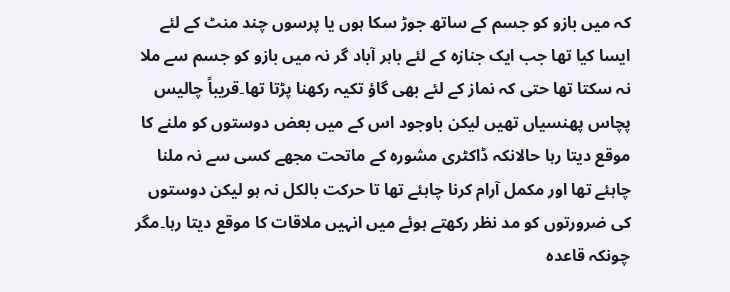کہ میں بازو کو جسم کے ساتھ جوڑ سکا ہوں یا پرسوں چند منٹ کے لئے ایسا کیا تھا جب ایک جنازہ کے لئے باہر آباد گر نہ میں بازو کو جسم سے ملا نہ سکتا تھا حتی کہ نماز کے لئے بھی گاؤ تکیہ رکھنا پڑتا تھا۔قریباً چالیس پچاس پھنسیاں تھیں لیکن باوجود اس کے میں بعض دوستوں کو ملنے کا موقع دیتا رہا حالانکہ ڈاکٹری مشورہ کے ماتحت مجھے کسی سے نہ ملنا چاہئے تھا اور مکمل آرام کرنا چاہئے تھا تا حرکت بالکل نہ ہو لیکن دوستوں کی ضرورتوں کو مد نظر رکھتے ہوئے میں انہیں ملاقات کا موقع دیتا رہا۔مگر چونکہ قاعدہ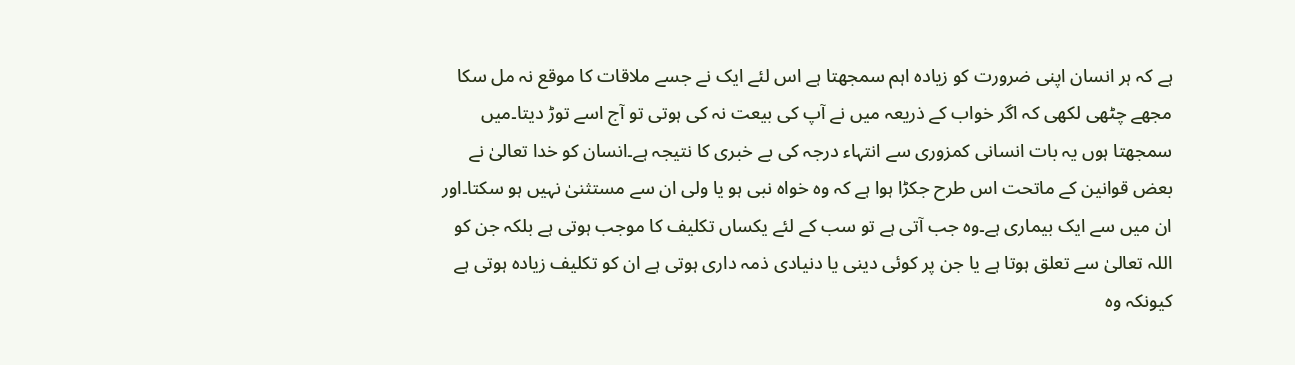ہے کہ ہر انسان اپنی ضرورت کو زیادہ اہم سمجھتا ہے اس لئے ایک نے جسے ملاقات کا موقع نہ مل سکا مجھے چٹھی لکھی کہ اگر خواب کے ذریعہ میں نے آپ کی بیعت نہ کی ہوتی تو آج اسے توڑ دیتا۔میں سمجھتا ہوں یہ بات انسانی کمزوری سے انتہاء درجہ کی بے خبری کا نتیجہ ہے۔انسان کو خدا تعالیٰ نے بعض قوانین کے ماتحت اس طرح جکڑا ہوا ہے کہ وہ خواہ نبی ہو یا ولی ان سے مستثنیٰ نہیں ہو سکتا۔اور ان میں سے ایک بیماری ہے۔وہ جب آتی ہے تو سب کے لئے یکساں تکلیف کا موجب ہوتی ہے بلکہ جن کو اللہ تعالیٰ سے تعلق ہوتا ہے یا جن پر کوئی دینی یا دنیادی ذمہ داری ہوتی ہے ان کو تکلیف زیادہ ہوتی ہے کیونکہ وہ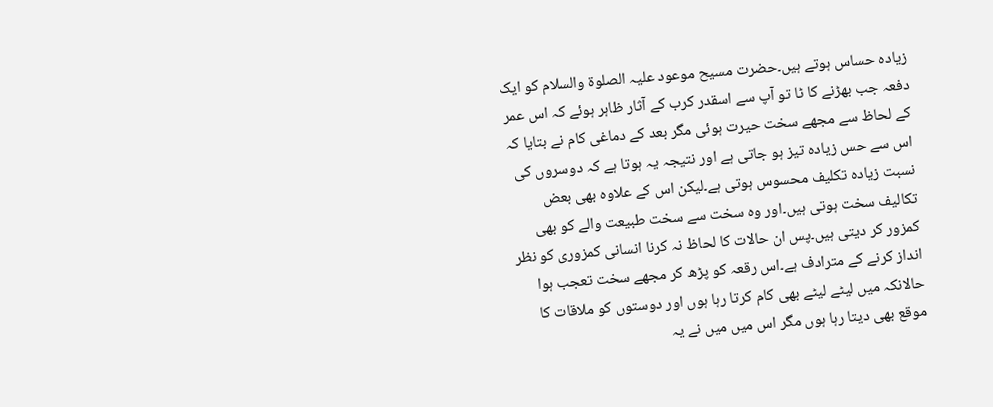زیادہ حساس ہوتے ہیں۔حضرت مسیح موعود علیہ الصلوۃ والسلام کو ایک دفعہ جب بھڑنے کا ٹا تو آپ سے اسقدر کرب کے آثار ظاہر ہوئے کہ اس عمر کے لحاظ سے مجھے سخت حیرت ہوئی مگر بعد کے دماغی کام نے بتایا کہ اس سے حس زیادہ تیز ہو جاتی ہے اور نتیجہ یہ ہوتا ہے کہ دوسروں کی نسبت زیادہ تکلیف محسوس ہوتی ہے۔لیکن اس کے علاوہ بھی بعض تکالیف سخت ہوتی ہیں۔اور وہ سخت سے سخت طبیعت والے کو بھی کمزور کر دیتی ہیں۔پس ان حالات کا لحاظ نہ کرنا انسانی کمزوری کو نظر انداز کرنے کے مترادف ہے۔اس رقعہ کو پڑھ کر مجھے سخت تعجب ہوا حالانکہ میں لیٹے لیٹے بھی کام کرتا رہا ہوں اور دوستوں کو ملاقات کا موقع بھی دیتا رہا ہوں مگر اس میں میں نے یہ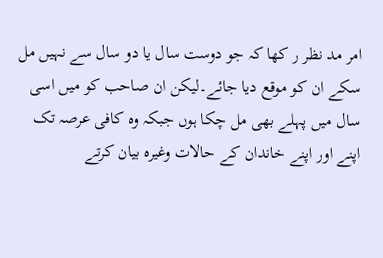امر مد نظر ر کھا کہ جو دوست سال یا دو سال سے نہیں مل سکے ان کو موقع دیا جائے۔لیکن ان صاحب کو میں اسی سال میں پہلے بھی مل چکا ہوں جبکہ وہ کافی عرصہ تک اپنے اور اپنے خاندان کے حالات وغیرہ بیان کرتے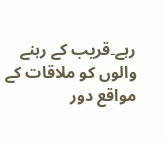رہے۔قریب کے رہنے والوں کو ملاقات کے مواقع دور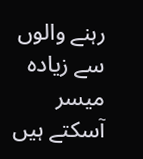رہنے والوں سے زیادہ میسر آسکتے ہیں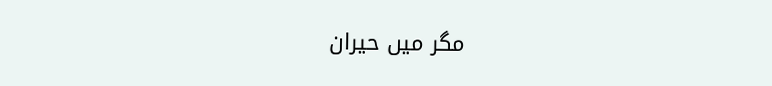مگر میں حیران